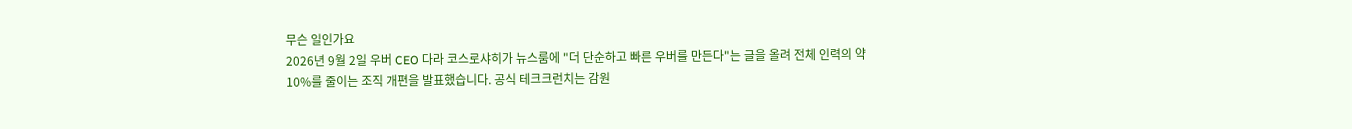무슨 일인가요
2026년 9월 2일 우버 CEO 다라 코스로샤히가 뉴스룸에 "더 단순하고 빠른 우버를 만든다"는 글을 올려 전체 인력의 약 10%를 줄이는 조직 개편을 발표했습니다. 공식 테크크런치는 감원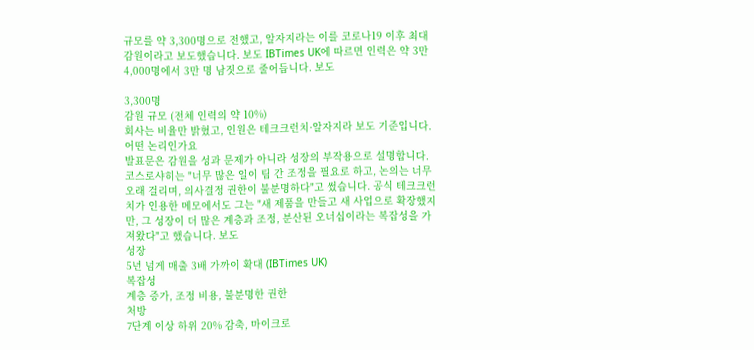규모를 약 3,300명으로 전했고, 알자지라는 이를 코로나19 이후 최대 감원이라고 보도했습니다. 보도 IBTimes UK에 따르면 인력은 약 3만 4,000명에서 3만 명 남짓으로 줄어듭니다. 보도

3,300명
감원 규모 (전체 인력의 약 10%)
회사는 비율만 밝혔고, 인원은 테크크런치·알자지라 보도 기준입니다.
어떤 논리인가요
발표문은 감원을 성과 문제가 아니라 성장의 부작용으로 설명합니다. 코스로샤히는 "너무 많은 일이 팀 간 조정을 필요로 하고, 논의는 너무 오래 걸리며, 의사결정 권한이 불분명하다"고 썼습니다. 공식 테크크런치가 인용한 메모에서도 그는 "새 제품을 만들고 새 사업으로 확장했지만, 그 성장이 더 많은 계층과 조정, 분산된 오너십이라는 복잡성을 가져왔다"고 했습니다. 보도
성장
5년 넘게 매출 3배 가까이 확대 (IBTimes UK)
복잡성
계층 증가, 조정 비용, 불분명한 권한
처방
7단계 이상 하위 20% 감축, 마이크로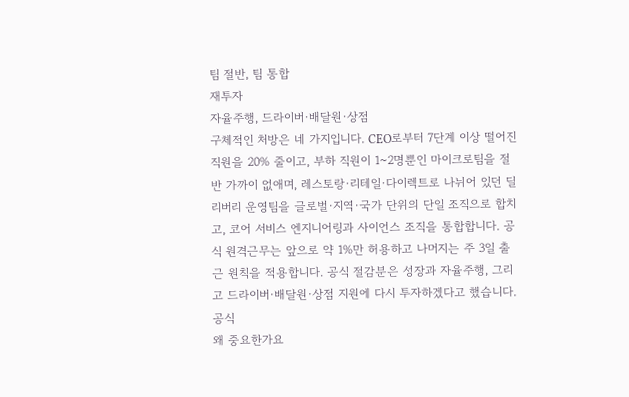팀 절반, 팀 통합
재투자
자율주행, 드라이버·배달원·상점
구체적인 처방은 네 가지입니다. CEO로부터 7단계 이상 떨어진 직원을 20% 줄이고, 부하 직원이 1~2명뿐인 마이크로팀을 절반 가까이 없애며, 레스토랑·리테일·다이렉트로 나뉘어 있던 딜리버리 운영팀을 글로벌·지역·국가 단위의 단일 조직으로 합치고, 코어 서비스 엔지니어링과 사이언스 조직을 통합합니다. 공식 원격근무는 앞으로 약 1%만 허용하고 나머지는 주 3일 출근 원칙을 적용합니다. 공식 절감분은 성장과 자율주행, 그리고 드라이버·배달원·상점 지원에 다시 투자하겠다고 했습니다. 공식
왜 중요한가요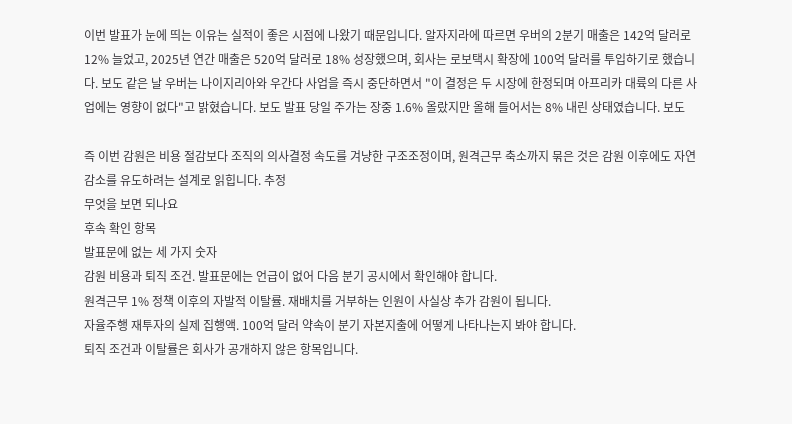이번 발표가 눈에 띄는 이유는 실적이 좋은 시점에 나왔기 때문입니다. 알자지라에 따르면 우버의 2분기 매출은 142억 달러로 12% 늘었고, 2025년 연간 매출은 520억 달러로 18% 성장했으며, 회사는 로보택시 확장에 100억 달러를 투입하기로 했습니다. 보도 같은 날 우버는 나이지리아와 우간다 사업을 즉시 중단하면서 "이 결정은 두 시장에 한정되며 아프리카 대륙의 다른 사업에는 영향이 없다"고 밝혔습니다. 보도 발표 당일 주가는 장중 1.6% 올랐지만 올해 들어서는 8% 내린 상태였습니다. 보도

즉 이번 감원은 비용 절감보다 조직의 의사결정 속도를 겨냥한 구조조정이며, 원격근무 축소까지 묶은 것은 감원 이후에도 자연 감소를 유도하려는 설계로 읽힙니다. 추정
무엇을 보면 되나요
후속 확인 항목
발표문에 없는 세 가지 숫자
감원 비용과 퇴직 조건. 발표문에는 언급이 없어 다음 분기 공시에서 확인해야 합니다.
원격근무 1% 정책 이후의 자발적 이탈률. 재배치를 거부하는 인원이 사실상 추가 감원이 됩니다.
자율주행 재투자의 실제 집행액. 100억 달러 약속이 분기 자본지출에 어떻게 나타나는지 봐야 합니다.
퇴직 조건과 이탈률은 회사가 공개하지 않은 항목입니다.